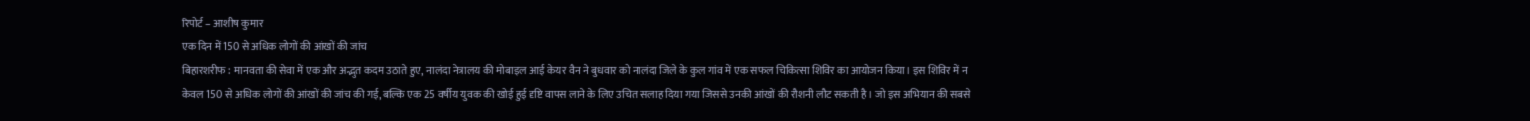रिपोर्ट – आशीष कुमार
एक दिन में 150 से अधिक लोगों की आंखों की जांच
बिहारशरीफ : मानवता की सेवा में एक और अद्भुत कदम उठाते हुए, नालंदा नेत्रालय की मोबाइल आई केयर वैन ने बुधवार को नालंदा जिले के कुल गांव में एक सफल चिकित्सा शिविर का आयोजन किया। इस शिविर में न केवल 150 से अधिक लोगों की आंखों की जांच की गई, बल्कि एक 25 वर्षीय युवक की खोई हुई दृष्टि वापस लाने के लिए उचित सलाह दिया गया जिससे उनकी आंखों की रौशनी लौट सकती है। जो इस अभियान की सबसे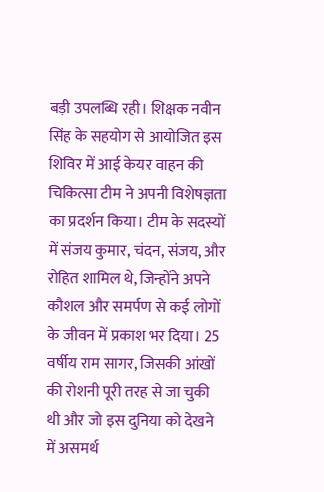बड़ी उपलब्धि रही। शिक्षक नवीन सिंह के सहयोग से आयोजित इस शिविर में आई केयर वाहन की चिकित्सा टीम ने अपनी विशेषज्ञता का प्रदर्शन किया। टीम के सदस्यों में संजय कुमार, चंदन, संजय, और रोहित शामिल थे, जिन्होंने अपने कौशल और समर्पण से कई लोगों के जीवन में प्रकाश भर दिया। 25 वर्षीय राम सागर, जिसकी आंखों की रोशनी पूरी तरह से जा चुकी थी और जो इस दुनिया को देखने में असमर्थ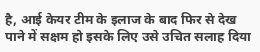है, आई केयर टीम के इलाज के बाद फिर से देख पाने में सक्षम हो इसके लिए उसे उचित सलाह दिया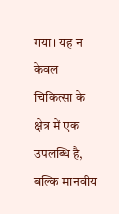गया। यह न केवल चिकित्सा के क्षेत्र में एक उपलब्धि है, बल्कि मानवीय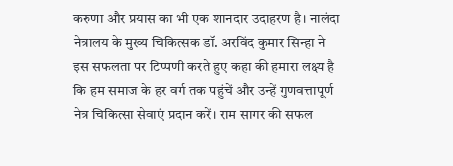करुणा और प्रयास का भी एक शानदार उदाहरण है। नालंदा नेत्रालय के मुख्य चिकित्सक डॉ. अरविंद कुमार सिन्हा ने इस सफलता पर टिप्पणी करते हुए कहा की हमारा लक्ष्य है कि हम समाज के हर वर्ग तक पहुंचें और उन्हें गुणवत्तापूर्ण नेत्र चिकित्सा सेवाएं प्रदान करें। राम सागर की सफल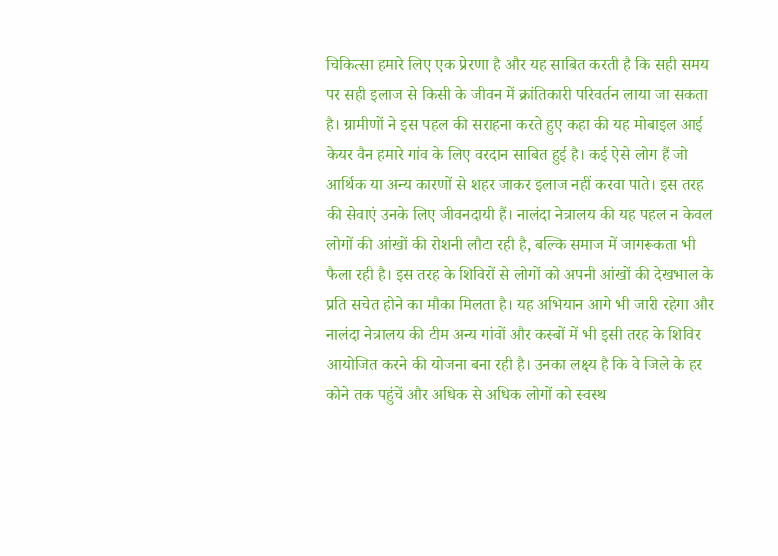चिकित्सा हमारे लिए एक प्रेरणा है और यह साबित करती है कि सही समय पर सही इलाज से किसी के जीवन में क्रांतिकारी परिवर्तन लाया जा सकता है। ग्रामीणों ने इस पहल की सराहना करते हुए कहा की यह मोबाइल आई केयर वैन हमारे गांव के लिए वरदान साबित हुई है। कई ऐसे लोग हैं जो आर्थिक या अन्य कारणों से शहर जाकर इलाज नहीं करवा पाते। इस तरह की सेवाएं उनके लिए जीवनदायी हैं। नालंदा नेत्रालय की यह पहल न केवल लोगों की आंखों की रोशनी लौटा रही है, बल्कि समाज में जागरूकता भी फैला रही है। इस तरह के शिविरों से लोगों को अपनी आंखों की देखभाल के प्रति सचेत होने का मौका मिलता है। यह अभियान आगे भी जारी रहेगा और नालंदा नेत्रालय की टीम अन्य गांवों और कस्बों में भी इसी तरह के शिविर आयोजित करने की योजना बना रही है। उनका लक्ष्य है कि वे जिले के हर कोने तक पहुंचें और अधिक से अधिक लोगों को स्वस्थ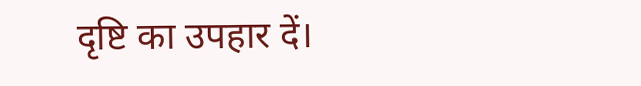दृष्टि का उपहार दें।